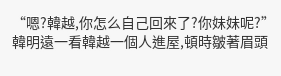“嗯?韓越,你怎么自己回來了?你妹妹呢?”韓明遠一看韓越一個人進屋,頓時皺著眉頭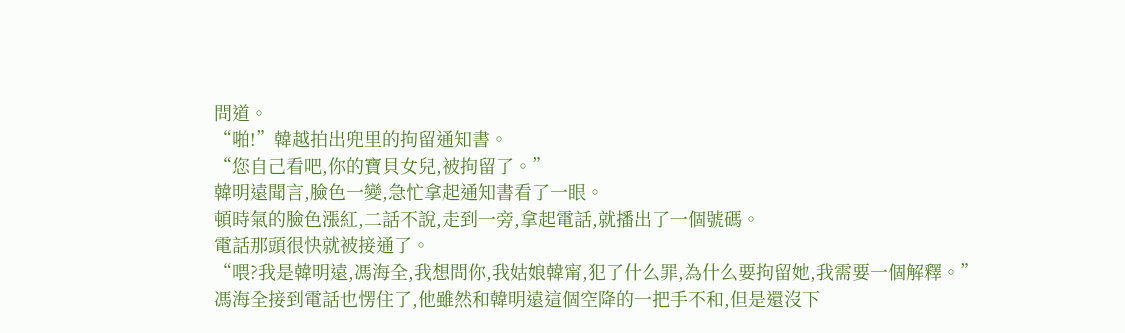問道。
“啪!”韓越拍出兜里的拘留通知書。
“您自己看吧,你的寶貝女兒,被拘留了。”
韓明遠聞言,臉色一變,急忙拿起通知書看了一眼。
頓時氣的臉色漲紅,二話不說,走到一旁,拿起電話,就播出了一個號碼。
電話那頭很快就被接通了。
“喂?我是韓明遠,馮海全,我想問你,我姑娘韓甯,犯了什么罪,為什么要拘留她,我需要一個解釋。”
馮海全接到電話也愣住了,他雖然和韓明遠這個空降的一把手不和,但是還沒下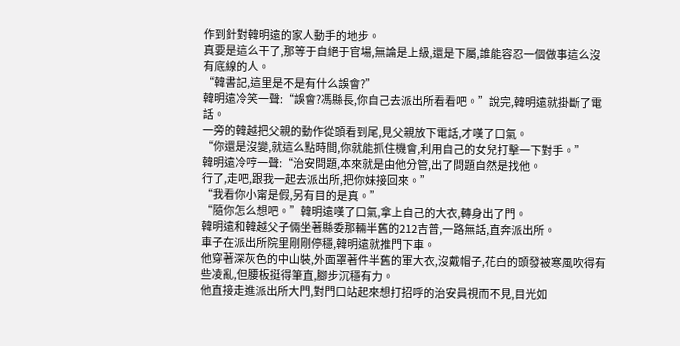作到針對韓明遠的家人動手的地步。
真要是這么干了,那等于自絕于官場,無論是上級,還是下屬,誰能容忍一個做事這么沒有底線的人。
“韓書記,這里是不是有什么誤會?”
韓明遠冷笑一聲:“誤會?馮縣長,你自己去派出所看看吧。”說完,韓明遠就掛斷了電話。
一旁的韓越把父親的動作從頭看到尾,見父親放下電話,才嘆了口氣。
“你還是沒變,就這么點時間,你就能抓住機會,利用自己的女兒打擊一下對手。”
韓明遠冷哼一聲:“治安問題,本來就是由他分管,出了問題自然是找他。
行了,走吧,跟我一起去派出所,把你妹接回來。”
“我看你小甯是假,另有目的是真。”
“隨你怎么想吧。”韓明遠嘆了口氣,拿上自己的大衣,轉身出了門。
韓明遠和韓越父子倆坐著縣委那輛半舊的212吉普,一路無話,直奔派出所。
車子在派出所院里剛剛停穩,韓明遠就推門下車。
他穿著深灰色的中山裝,外面罩著件半舊的軍大衣,沒戴帽子,花白的頭發被寒風吹得有些凌亂,但腰板挺得筆直,腳步沉穩有力。
他直接走進派出所大門,對門口站起來想打招呼的治安員視而不見,目光如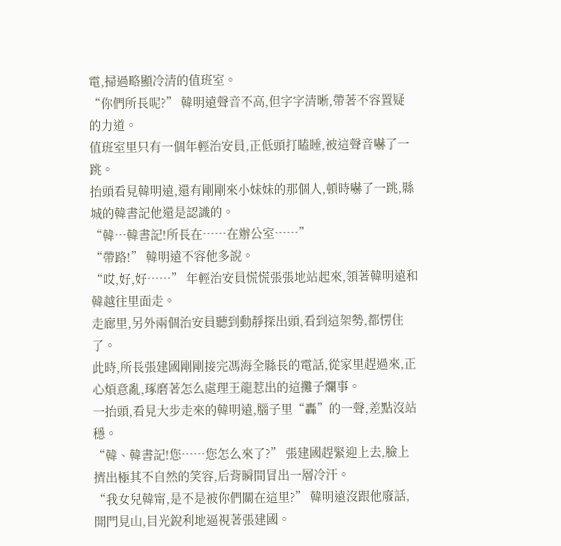電,掃過略顯冷清的值班室。
“你們所長呢?” 韓明遠聲音不高,但字字清晰,帶著不容置疑的力道。
值班室里只有一個年輕治安員,正低頭打瞌睡,被這聲音嚇了一跳。
抬頭看見韓明遠,還有剛剛來小妹妹的那個人,頓時嚇了一跳,縣城的韓書記他還是認識的。
“韓…韓書記!所長在……在辦公室……”
“帶路!” 韓明遠不容他多說。
“哎,好,好……” 年輕治安員慌慌張張地站起來,領著韓明遠和韓越往里面走。
走廊里,另外兩個治安員聽到動靜探出頭,看到這架勢,都愣住了。
此時,所長張建國剛剛接完馮海全縣長的電話,從家里趕過來,正心煩意亂,琢磨著怎么處理王龍惹出的這攤子爛事。
一抬頭,看見大步走來的韓明遠,腦子里“轟”的一聲,差點沒站穩。
“韓、韓書記!您……您怎么來了?” 張建國趕緊迎上去,臉上擠出極其不自然的笑容,后背瞬間冒出一層冷汗。
“我女兒韓甯,是不是被你們關在這里?” 韓明遠沒跟他廢話,開門見山,目光銳利地逼視著張建國。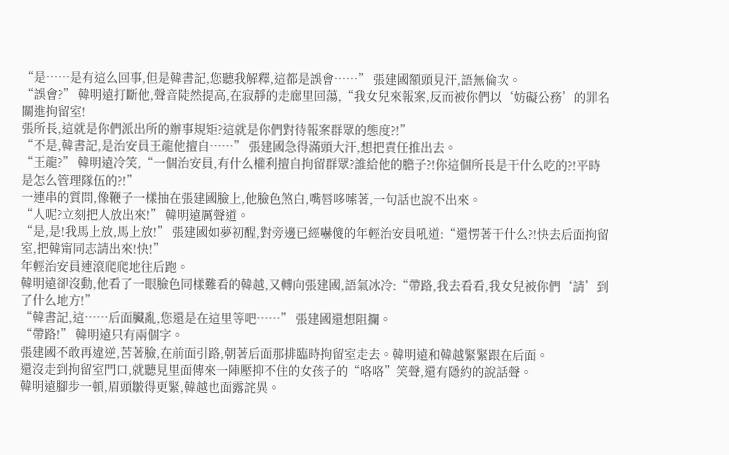“是……是有這么回事,但是韓書記,您聽我解釋,這都是誤會……” 張建國額頭見汗,語無倫次。
“誤會?” 韓明遠打斷他,聲音陡然提高,在寂靜的走廊里回蕩,“我女兒來報案,反而被你們以‘妨礙公務’的罪名關進拘留室!
張所長,這就是你們派出所的辦事規矩?這就是你們對待報案群眾的態度?!”
“不是,韓書記,是治安員王龍他擅自……” 張建國急得滿頭大汗,想把責任推出去。
“王龍?” 韓明遠冷笑,“一個治安員,有什么權利擅自拘留群眾?誰給他的膽子?!你這個所長是干什么吃的?!平時是怎么管理隊伍的?!”
一連串的質問,像鞭子一樣抽在張建國臉上,他臉色煞白,嘴唇哆嗦著,一句話也說不出來。
“人呢?立刻把人放出來!” 韓明遠厲聲道。
“是,是!我馬上放,馬上放!” 張建國如夢初醒,對旁邊已經嚇傻的年輕治安員吼道:“還愣著干什么?!快去后面拘留室,把韓甯同志請出來!快!”
年輕治安員連滾爬爬地往后跑。
韓明遠卻沒動,他看了一眼臉色同樣難看的韓越,又轉向張建國,語氣冰冷:“帶路,我去看看,我女兒被你們‘請’到了什么地方!”
“韓書記,這……后面臟亂,您還是在這里等吧……” 張建國還想阻攔。
“帶路!” 韓明遠只有兩個字。
張建國不敢再違逆,苦著臉,在前面引路,朝著后面那排臨時拘留室走去。韓明遠和韓越緊緊跟在后面。
還沒走到拘留室門口,就聽見里面傳來一陣壓抑不住的女孩子的“咯咯”笑聲,還有隱約的說話聲。
韓明遠腳步一頓,眉頭皺得更緊,韓越也面露詫異。